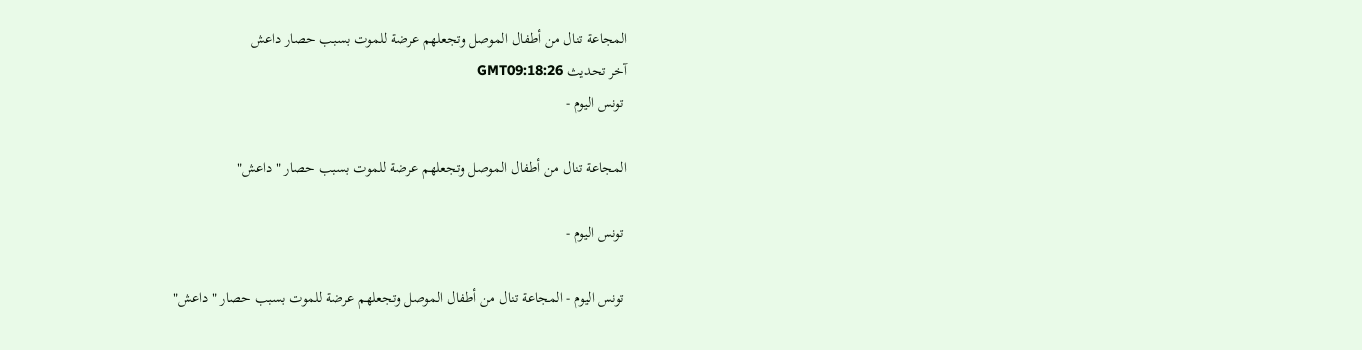المجاعة تنال من أطفال الموصل وتجعلهم عرضة للموت بسبب حصار داعش
آخر تحديث GMT09:18:26
 تونس اليوم -

المجاعة تنال من أطفال الموصل وتجعلهم عرضة للموت بسبب حصار "داعش"

 تونس اليوم -

 تونس اليوم - المجاعة تنال من أطفال الموصل وتجعلهم عرضة للموت بسبب حصار "داعش"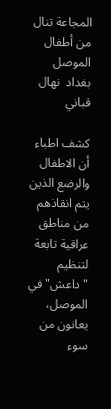المجاعة تنال من أطفال الموصل
بغداد  نهال قباني

كشف اطباء أن الاطفال والرضع الذين يتم انقاذهم من مناطق عراقية تابعة لتنظيم "داعش" في الموصل، يعانون من سوء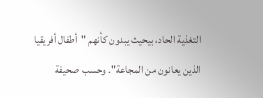التغذية الحاد، بيحيث يبدون كأنهم "أطفال أفريقيا الذين يعانون من المجاعة". وحسب صحيفة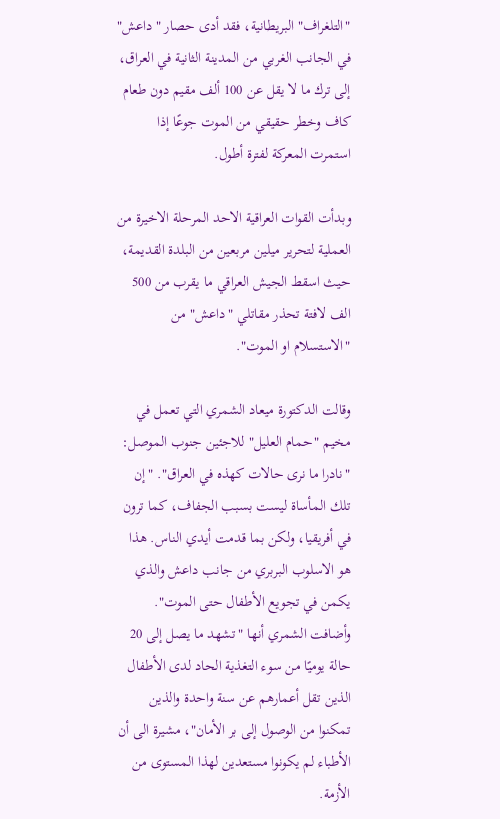"التلغراف" البريطانية، فقد أدى حصار "داعش" في الجانب الغربي من المدينة الثانية في العراق، إلى ترك ما لا يقل عن 100 ألف مقيم دون طعام كاف وخطر حقيقي من الموت جوعًا إذا استمرت المعركة لفترة أطول.

وبدأت القوات العراقية الاحد المرحلة الاخيرة من العملية لتحرير ميلين مربعين من البلدة القديمة، حيث اسقط الجيش العراقي ما يقرب من 500 الف لافتة تحذر مقاتلي "داعش" من "الاستسلام او الموت".

وقالت الدكتورة ميعاد الشمري التي تعمل في مخيم "حمام العليل" للاجئين جنوب الموصل: "نادرا ما نرى حالات كهذه في العراق". "إن تلك المأساة ليست بسبب الجفاف، كما ترون في أفريقيا، ولكن بما قدمت أيدي الناس. هذا هو الاسلوب البربري من جانب داعش والذي يكمن في تجويع الأطفال حتى الموت". وأضافت الشمري أنها "تشهد ما يصل إلى 20 حالة يوميًا من سوء التغذية الحاد لدى الأطفال الذين تقل أعمارهم عن سنة واحدة والذين تمكنوا من الوصول إلى بر الأمان"، مشيرة الى أن الأطباء لم يكونوا مستعدين لهذا المستوى من الأزمة.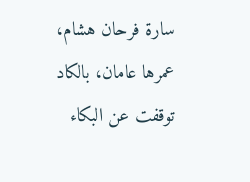سارة فرحان هشام، عمرها عامان، بالكاد توقفت عن البكاء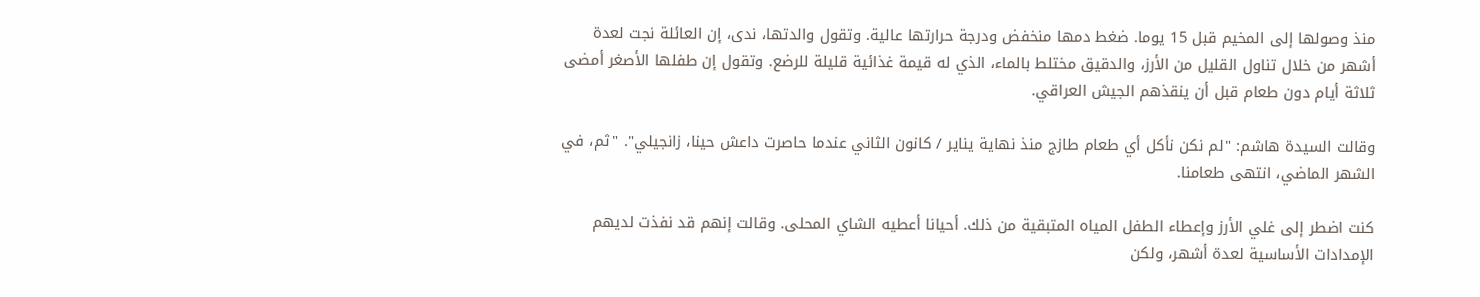منذ وصولها إلى المخيم قبل 15 يوما. ضغط دمها منخفض ودرجة حرارتها عالية. وتقول والدتها، ندى، إن العائلة نجت لعدة أشهر من خلال تناول القليل من الأرز، والدقيق مختلط بالماء، الذي له قيمة غذائية قليلة للرضع. وتقول إن طفلها الأصغر أمضى ثلاثة أيام دون طعام قبل أن ينقذهم الجيش العراقي.

وقالت السيدة هاشم: "لم نكن نأكل أي طعام طازج منذ نهاية يناير / كانون الثاني عندما حاصرت داعش حينا، زانجيلي". "ثم، في الشهر الماضي، انتهى طعامنا.

كنت اضطر إلى غلي الأرز وإعطاء الطفل المياه المتبقية من ذلك. أحيانا أعطيه الشاي المحلى. وقالت إنهم قد نفذت لديهم الإمدادات الأساسية لعدة أشهر، ولكن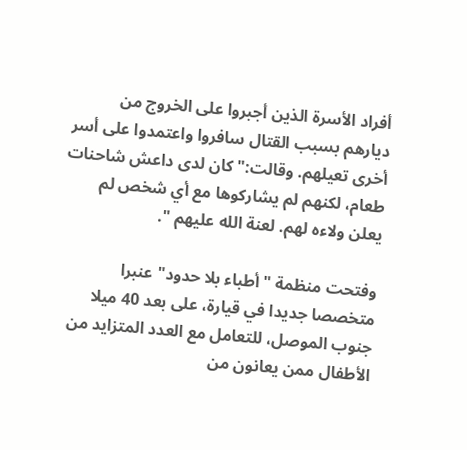أفراد الأسرة الذين أجبروا على الخروج من ديارهم بسبب القتال سافروا واعتمدوا على أسر أخرى تعيلهم. وقالت:"كان لدى داعش شاحنات طعام، لكنهم لم يشاركوها مع أي شخص لم يعلن ولاءه لهم. لعنة الله عليهم ".

وفتحت منظمة "أطباء بلا حدود" عنبرا متخصصا جديدا في قيارة، على بعد 40 ميلا جنوب الموصل، للتعامل مع العدد المتزايد من الأطفال ممن يعانون من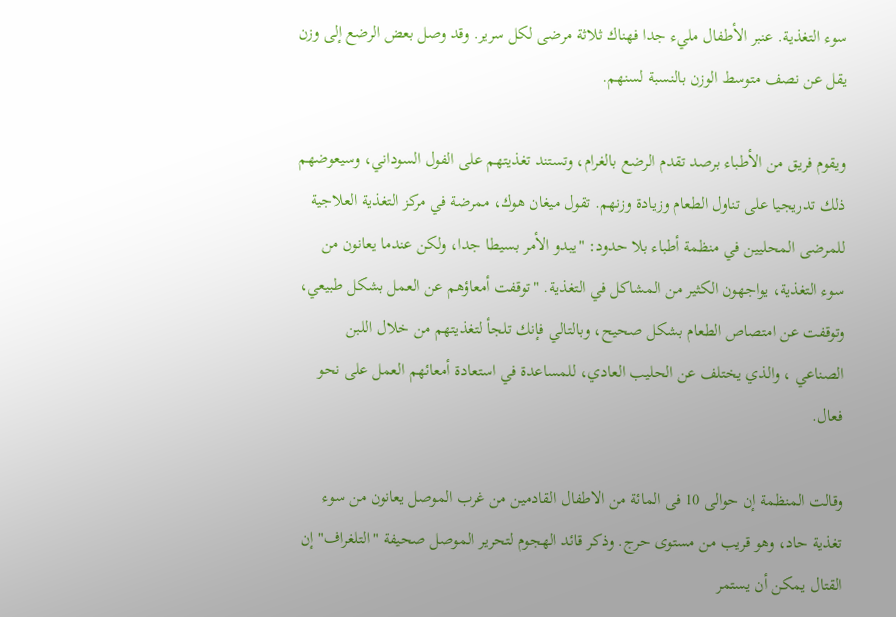سوء التغذية. عنبر الأطفال مليء جدا فهناك ثلاثة مرضى لكل سرير. وقد وصل بعض الرضع إلى وزن يقل عن نصف متوسط الوزن بالنسبة لسنهم.

ويقوم فريق من الأطباء برصد تقدم الرضع بالغرام، وتستند تغذيتهم على الفول السوداني، وسيعوضهم ذلك تدريجيا على تناول الطعام وزيادة وزنهم. تقول ميغان هوك، ممرضة في مركز التغذية العلاجية للمرضى المحليين في منظمة أطباء بلا حدود: "يبدو الأمر بسيطا جدا، ولكن عندما يعانون من سوء التغذية، يواجهون الكثير من المشاكل في التغذية. "توقفت أمعاؤهم عن العمل بشكل طبيعي، وتوقفت عن امتصاص الطعام بشكل صحيح، وبالتالي فإنك تلجأ لتغذيتهم من خلال اللبن الصناعي ، والذي يختلف عن الحليب العادي، للمساعدة في استعادة أمعائهم العمل على نحو فعال.

وقالت المنظمة إن حوالى 10 فى المائة من الاطفال القادمين من غرب الموصل يعانون من سوء تغذية حاد، وهو قريب من مستوى حرج. وذكر قائد الهجوم لتحرير الموصل صحيفة "التلغراف" إن القتال يمكن أن يستمر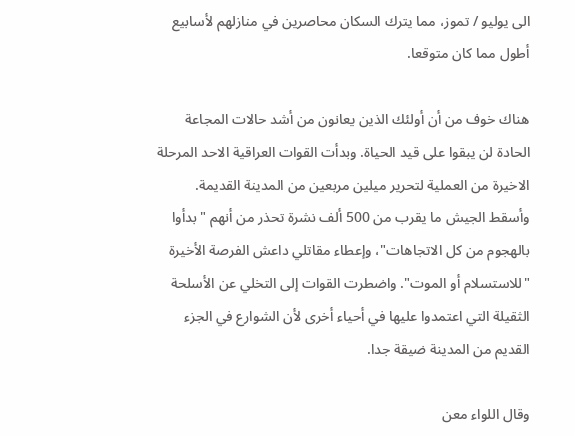الى يوليو / تموز، مما يترك السكان محاصرين في منازلهم لأسابيع أطول مما كان متوقعا.

هناك خوف من أن أولئك الذين يعانون من أشد حالات المجاعة الحادة لن يبقوا على قيد الحياة. وبدأت القوات العراقية الاحد المرحلة الاخيرة من العملية لتحرير ميلين مربعين من المدينة القديمة. وأسقط الجيش ما يقرب من 500 ألف نشرة تحذر من أنهم "بدأوا بالهجوم من كل الاتجاهات"، وإعطاء مقاتلي داعش الفرصة الأخيرة "للاستسلام أو الموت". واضطرت القوات إلى التخلي عن الأسلحة الثقيلة التي اعتمدوا عليها في أحياء أخرى لأن الشوارع في الجزء القديم من المدينة ضيقة جدا.

وقال اللواء معن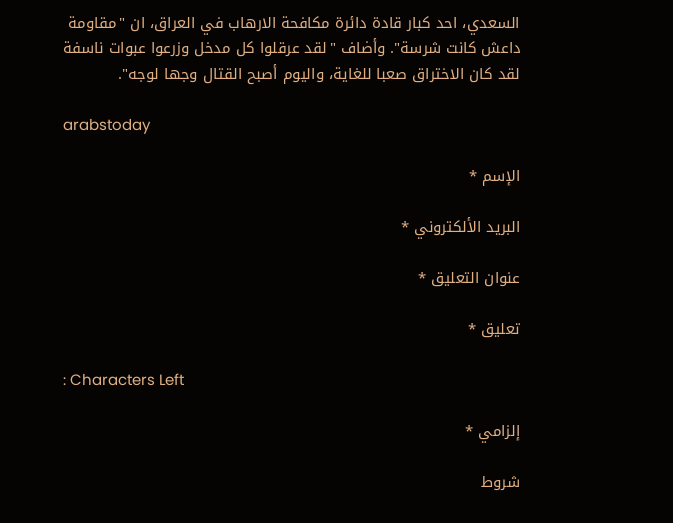السعدي، احد كبار قادة دائرة مكافحة الارهاب في العراق، ان "مقاومة داعش كانت شرسة". وأضاف "لقد عرقلوا كل مدخل وزرعوا عبوات ناسفة لقد كان الاختراق صعبا للغاية، واليوم أصبح القتال وجها لوجه".

arabstoday

الإسم *

البريد الألكتروني *

عنوان التعليق *

تعليق *

: Characters Left

إلزامي *

شروط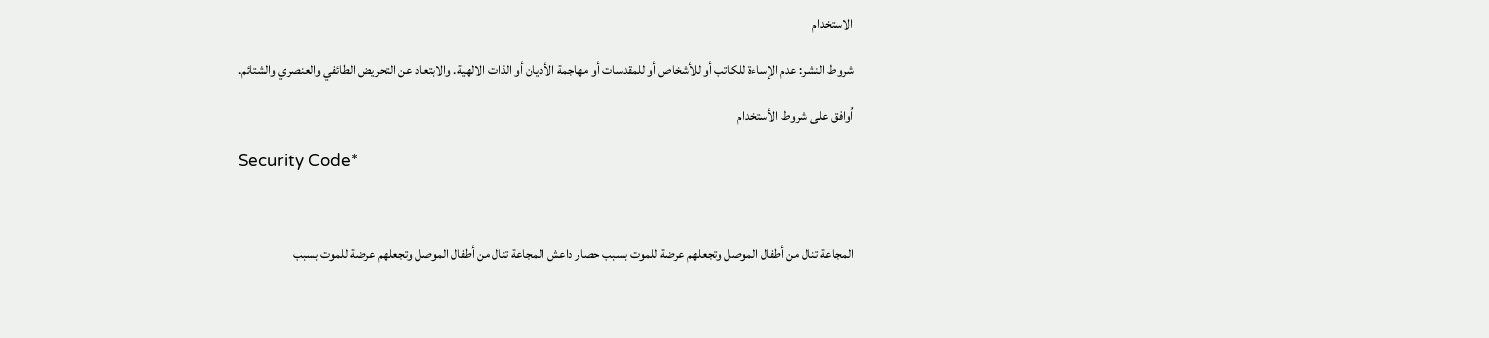الاستخدام

شروط النشر: عدم الإساءة للكاتب أو للأشخاص أو للمقدسات أو مهاجمة الأديان أو الذات الالهية. والابتعاد عن التحريض الطائفي والعنصري والشتائم.

اُوافق على شروط الأستخدام

Security Code*



المجاعة تنال من أطفال الموصل وتجعلهم عرضة للموت بسبب حصار داعش المجاعة تنال من أطفال الموصل وتجعلهم عرضة للموت بسبب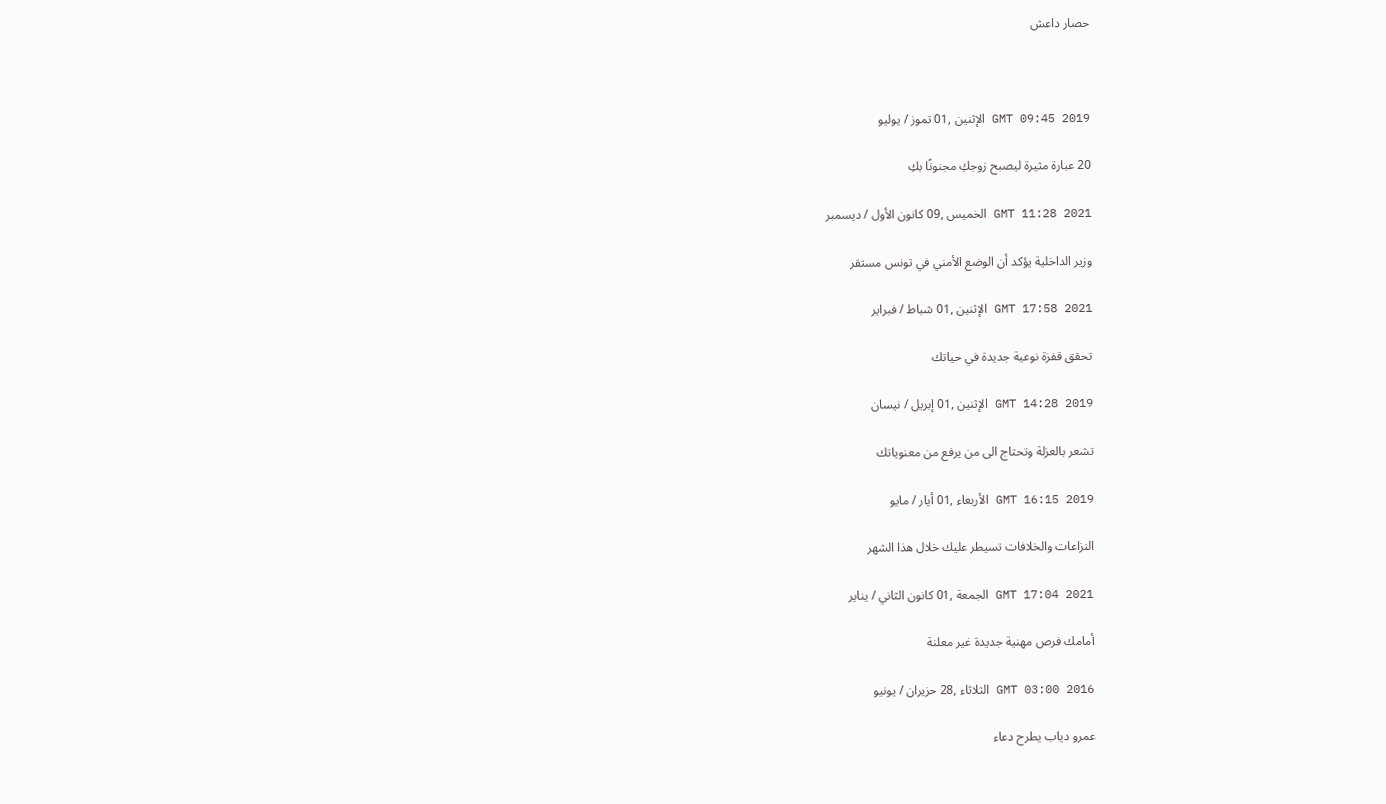حصار داعش



GMT 09:45 2019 الإثنين ,01 تموز / يوليو

20 عبارة مثيرة ليصبح زوجكِ مجنونًا بكِ

GMT 11:28 2021 الخميس ,09 كانون الأول / ديسمبر

وزير الداخلية يؤكد أن الوضع الأمني في تونس مستقر

GMT 17:58 2021 الإثنين ,01 شباط / فبراير

تحقق قفزة نوعية جديدة في حياتك

GMT 14:28 2019 الإثنين ,01 إبريل / نيسان

تشعر بالعزلة وتحتاج الى من يرفع من معنوياتك

GMT 16:15 2019 الأربعاء ,01 أيار / مايو

النزاعات والخلافات تسيطر عليك خلال هذا الشهر

GMT 17:04 2021 الجمعة ,01 كانون الثاني / يناير

أمامك فرص مهنية جديدة غير معلنة

GMT 03:00 2016 الثلاثاء ,28 حزيران / يونيو

عمرو دياب يطرح دعاء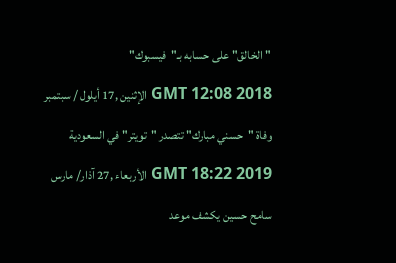"الخالق" على حسابه بـ"فيسبوك"

GMT 12:08 2018 الإثنين ,17 أيلول / سبتمبر

وفاة "حسني مبارك" تتصدر "تويتر" في السعودية

GMT 18:22 2019 الأربعاء ,27 آذار/ مارس

سامح حسين يكشف موعد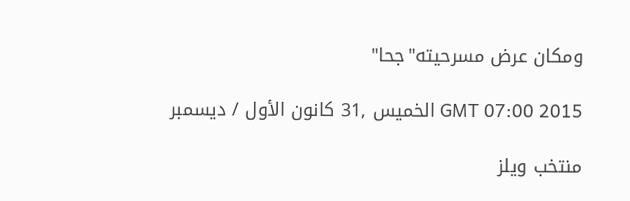ومكان عرض مسرحيته"جحا"

GMT 07:00 2015 الخميس ,31 كانون الأول / ديسمبر

منتخب ويلز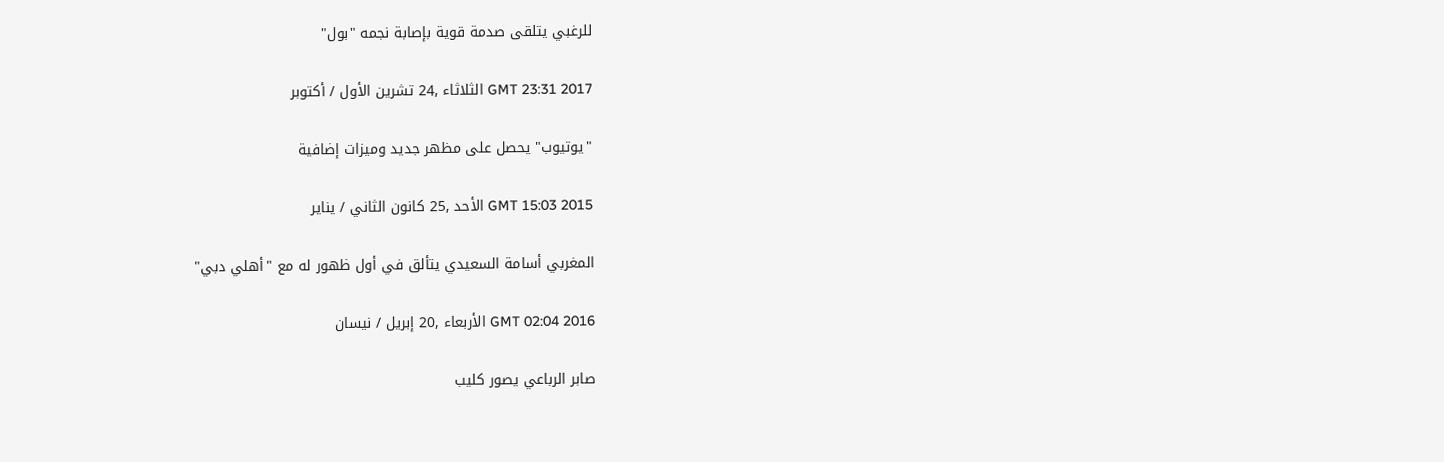للرغبي يتلقى صدمة قوية بإصابة نجمه "بول"

GMT 23:31 2017 الثلاثاء ,24 تشرين الأول / أكتوبر

"يوتيوب" يحصل على مظهر جديد وميزات إضافية

GMT 15:03 2015 الأحد ,25 كانون الثاني / يناير

المغربي أسامة السعيدي يتألق في أول ظهور له مع "أهلي دبي"

GMT 02:04 2016 الأربعاء ,20 إبريل / نيسان

صابر الرباعي يصور كليب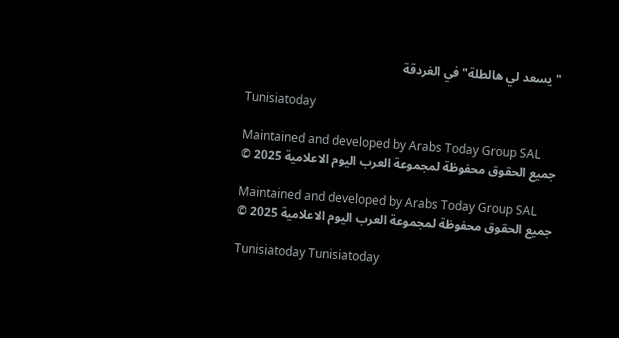"يسعد لي هالطلة" في الغردقة

Tunisiatoday

Maintained and developed by Arabs Today Group SAL
جميع الحقوق محفوظة لمجموعة العرب اليوم الاعلامية 2025 ©

Maintained and developed by Arabs Today Group SAL
جميع الحقوق محفوظة لمجموعة العرب اليوم الاعلامية 2025 ©

Tunisiatoday Tunisiatoday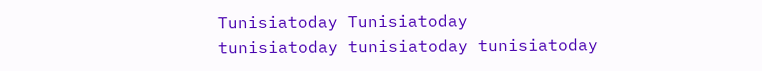Tunisiatoday Tunisiatoday
tunisiatoday tunisiatoday tunisiatoday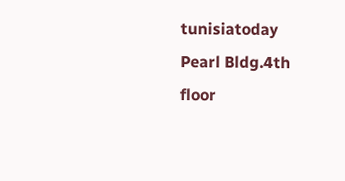tunisiatoday
Pearl Bldg.4th floor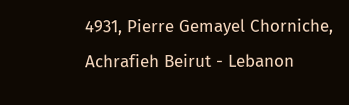4931, Pierre Gemayel Chorniche, Achrafieh Beirut - Lebanon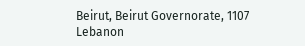Beirut, Beirut Governorate, 1107 Lebanon